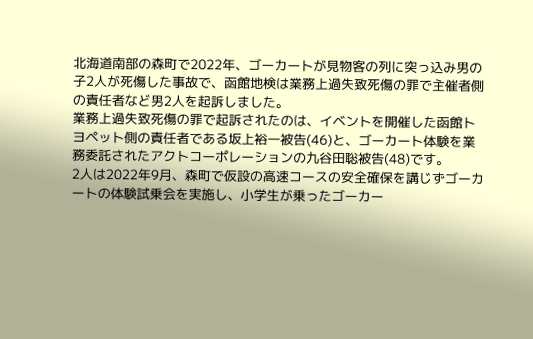北海道南部の森町で2022年、ゴーカートが見物客の列に突っ込み男の子2人が死傷した事故で、函館地検は業務上過失致死傷の罪で主催者側の責任者など男2人を起訴しました。
業務上過失致死傷の罪で起訴されたのは、イベントを開催した函館トヨペット側の責任者である坂上裕一被告(46)と、ゴーカート体験を業務委託されたアクトコーポレーションの九谷田聡被告(48)です。
2人は2022年9月、森町で仮設の高速コースの安全確保を講じずゴーカートの体験試乗会を実施し、小学生が乗ったゴーカー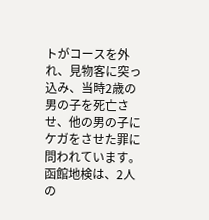トがコースを外れ、見物客に突っ込み、当時2歳の男の子を死亡させ、他の男の子にケガをさせた罪に問われています。
函館地検は、2人の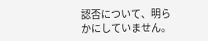認否について、明らかにしていません。